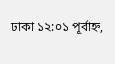ঢাকা ১২:০১ পূর্বাহ্ন,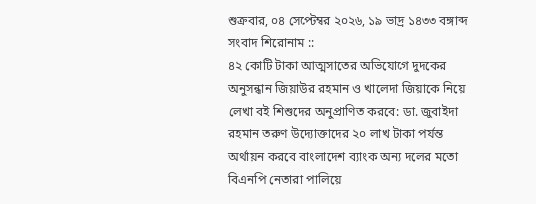শুক্রবার, ০৪ সেপ্টেম্বর ২০২৬, ১৯ ভাদ্র ১৪৩৩ বঙ্গাব্দ
সংবাদ শিরোনাম ::
৪২ কোটি টাকা আত্মসাতের অভিযোগে দুদকের অনুসন্ধান জিয়াউর রহমান ও খালেদা জিয়াকে নিয়ে লেখা বই শিশুদের অনুপ্রাণিত করবে: ডা. জুবাইদা রহমান তরুণ উদ্যোক্তাদের ২০ লাখ টাকা পর্যন্ত অর্থায়ন করবে বাংলাদেশ ব্যাংক অন্য দলের মতো বিএনপি নেতারা পালিয়ে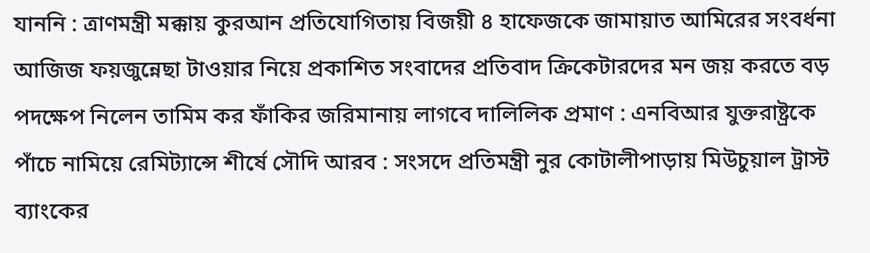যাননি : ত্রাণমন্ত্রী মক্কায় কুরআন প্রতিযোগিতায় বিজয়ী ৪ হাফেজকে জামায়াত আমিরের সংবর্ধনা আজিজ ফয়জুন্নেছা টাওয়ার নিয়ে প্রকাশিত সংবাদের প্রতিবাদ ক্রিকেটারদের মন জয় করতে বড় পদক্ষেপ নিলেন তামিম কর ফাঁকির জরিমানায় লাগবে দালিলিক প্রমাণ : এনবিআর যুক্তরাষ্ট্রকে পাঁচে নামিয়ে রেমিট্যান্সে শীর্ষে সৌদি আরব : সংসদে প্রতিমন্ত্রী নুর কোটালীপাড়ায় মিউচুয়াল ট্রাস্ট ব্যাংকের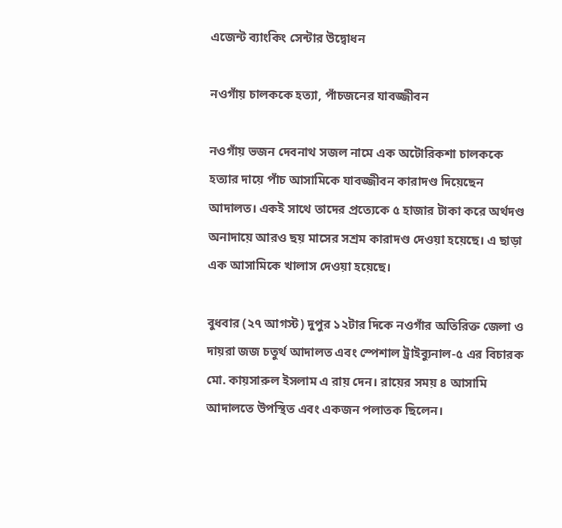এজেন্ট ব্যাংকিং সেন্টার উদ্বোধন

নওগাঁয় চালককে হত্যা, পাঁচজনের যাবজ্জীবন

নওগাঁয় ভজন দেবনাথ সজল নামে এক অটোরিকশা চালককে হত্যার দায়ে পাঁচ আসামিকে যাবজ্জীবন কারাদণ্ড দিয়েছেন আদালত। একই সাথে তাদের প্রত্যেকে ৫ হাজার টাকা করে অর্থদণ্ড অনাদায়ে আরও ছয় মাসের সশ্রম কারাদণ্ড দেওয়া হয়েছে। এ ছাড়া এক আসামিকে খালাস দেওয়া হয়েছে।

বুধবার (২৭ আগস্ট) দুপুর ১২টার দিকে নওগাঁর অতিরিক্ত জেলা ও দায়রা জজ চতুর্থ আদালত এবং স্পেশাল ট্রাইব্যুনাল-৫ এর বিচারক মো. কায়সারুল ইসলাম এ রায় দেন। রায়ের সময় ৪ আসামি আদালতে উপস্থিত এবং একজন পলাতক ছিলেন।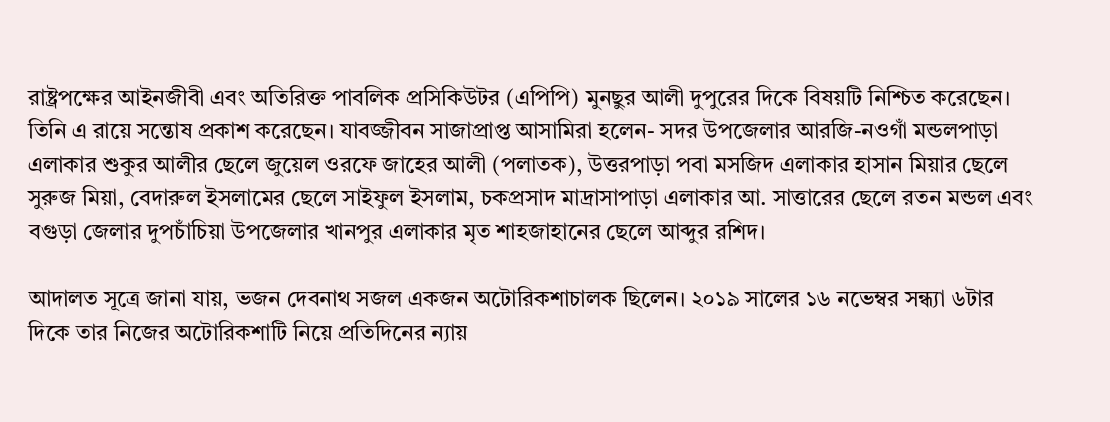রাষ্ট্রপক্ষের আইনজীবী এবং অতিরিক্ত পাবলিক প্রসিকিউটর (এপিপি) মুনছুর আলী দুপুরের দিকে বিষয়টি নিশ্চিত করেছেন। তিনি এ রায়ে সন্তোষ প্রকাশ করেছেন। যাবজ্জীবন সাজাপ্রাপ্ত আসামিরা হলেন- সদর উপজেলার আরজি-নওগাঁ মন্ডলপাড়া এলাকার শুকুর আলীর ছেলে জুয়েল ওরফে জাহের আলী (পলাতক), উত্তরপাড়া পবা মসজিদ এলাকার হাসান মিয়ার ছেলে সুরুজ মিয়া, বেদারুল ইসলামের ছেলে সাইফুল ইসলাম, চকপ্রসাদ মাদ্রাসাপাড়া এলাকার আ. সাত্তারের ছেলে রতন মন্ডল এবং বগুড়া জেলার দুপচাঁচিয়া উপজেলার খানপুর এলাকার মৃত শাহজাহানের ছেলে আব্দুর রশিদ।

আদালত সূত্রে জানা যায়, ভজন দেবনাথ সজল একজন অটোরিকশাচালক ছিলেন। ২০১৯ সালের ১৬ নভেম্বর সন্ধ্যা ৬টার দিকে তার নিজের অটোরিকশাটি নিয়ে প্রতিদিনের ন্যায়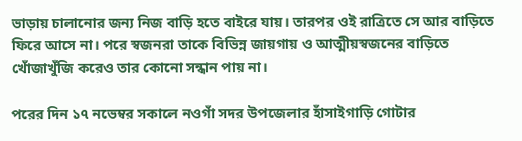ভাড়ায় চালানোর জন্য নিজ বাড়ি হতে বাইরে যায়। তারপর ওই রাত্রিতে সে আর বাড়িতে ফিরে আসে না। পরে স্বজনরা তাকে বিভিন্ন জায়গায় ও আত্মীয়স্বজনের বাড়িতে খোঁজাখুঁজি করেও তার কোনো সন্ধান পায় না।

পরের দিন ১৭ নভেম্বর সকালে নওগাঁ সদর উপজেলার হাঁসাইগাড়ি গোটার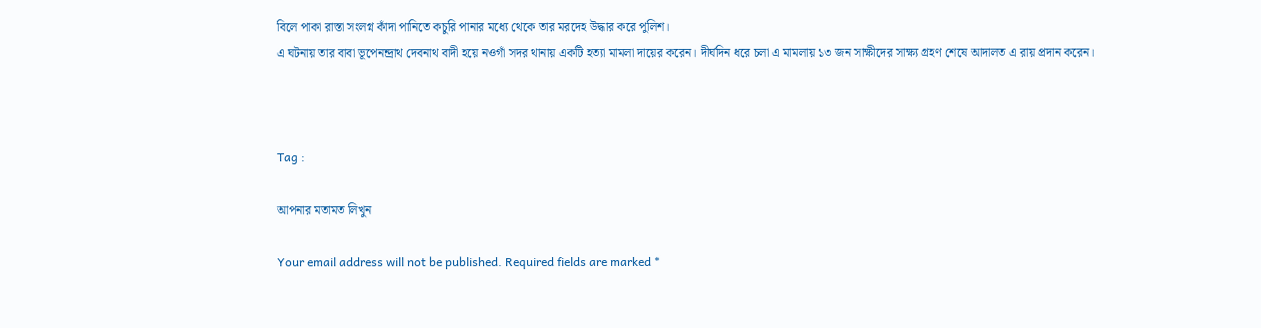বিলে পাকা রাস্তা সংলগ্ন কাঁদা পানিতে কচুরি পানার মধ্যে থেকে তার মরদেহ উদ্ধার করে পুলিশ।
এ ঘটনায় তার বাবা ভূপেনন্দ্রাথ দেবনাথ বাদী হয়ে নওগাঁ সদর থানায় একটি হত্যা মামলা দায়ের করেন। দীর্ঘদিন ধরে চলা এ মামলায় ১৩ জন সাক্ষীদের সাক্ষ্য গ্রহণ শেষে আদালত এ রায় প্রদান করেন।



Tag :

আপনার মতামত লিখুন

Your email address will not be published. Required fields are marked *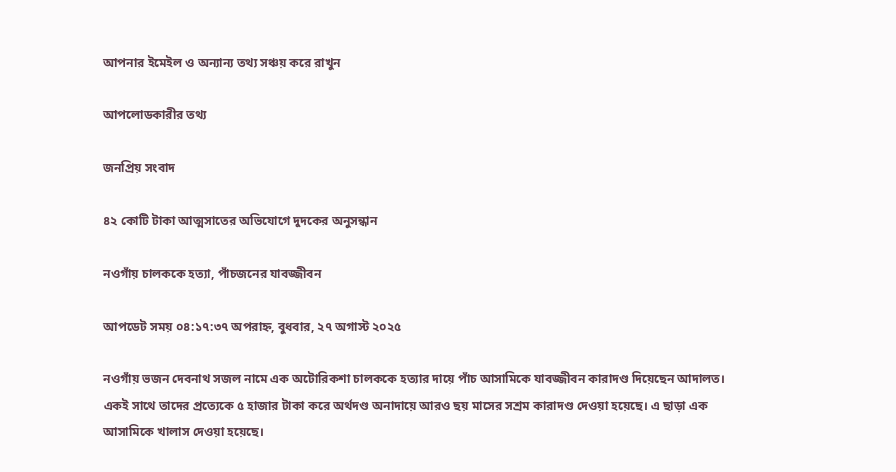আপনার ইমেইল ও অন্যান্য তথ্য সঞ্চয় করে রাখুন

আপলোডকারীর তথ্য

জনপ্রিয় সংবাদ

৪২ কোটি টাকা আত্মসাতের অভিযোগে দুদকের অনুসন্ধান

নওগাঁয় চালককে হত্যা, পাঁচজনের যাবজ্জীবন

আপডেট সময় ০৪:১৭:৩৭ অপরাহ্ন, বুধবার, ২৭ অগাস্ট ২০২৫

নওগাঁয় ভজন দেবনাথ সজল নামে এক অটোরিকশা চালককে হত্যার দায়ে পাঁচ আসামিকে যাবজ্জীবন কারাদণ্ড দিয়েছেন আদালত। একই সাথে তাদের প্রত্যেকে ৫ হাজার টাকা করে অর্থদণ্ড অনাদায়ে আরও ছয় মাসের সশ্রম কারাদণ্ড দেওয়া হয়েছে। এ ছাড়া এক আসামিকে খালাস দেওয়া হয়েছে।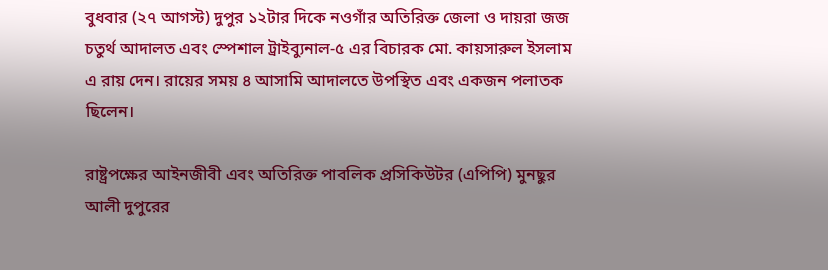বুধবার (২৭ আগস্ট) দুপুর ১২টার দিকে নওগাঁর অতিরিক্ত জেলা ও দায়রা জজ চতুর্থ আদালত এবং স্পেশাল ট্রাইব্যুনাল-৫ এর বিচারক মো. কায়সারুল ইসলাম এ রায় দেন। রায়ের সময় ৪ আসামি আদালতে উপস্থিত এবং একজন পলাতক ছিলেন।

রাষ্ট্রপক্ষের আইনজীবী এবং অতিরিক্ত পাবলিক প্রসিকিউটর (এপিপি) মুনছুর আলী দুপুরের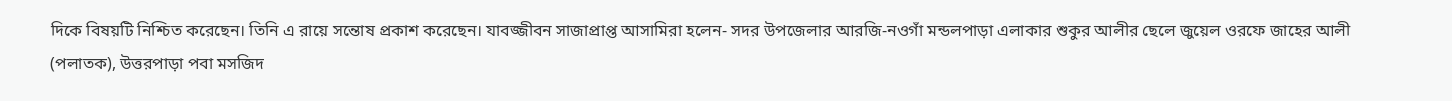দিকে বিষয়টি নিশ্চিত করেছেন। তিনি এ রায়ে সন্তোষ প্রকাশ করেছেন। যাবজ্জীবন সাজাপ্রাপ্ত আসামিরা হলেন- সদর উপজেলার আরজি-নওগাঁ মন্ডলপাড়া এলাকার শুকুর আলীর ছেলে জুয়েল ওরফে জাহের আলী (পলাতক), উত্তরপাড়া পবা মসজিদ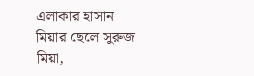এলাকার হাসান মিয়ার ছেলে সুরুজ মিয়া,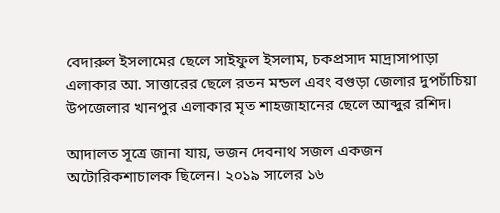বেদারুল ইসলামের ছেলে সাইফুল ইসলাম, চকপ্রসাদ মাদ্রাসাপাড়া এলাকার আ. সাত্তারের ছেলে রতন মন্ডল এবং বগুড়া জেলার দুপচাঁচিয়া উপজেলার খানপুর এলাকার মৃত শাহজাহানের ছেলে আব্দুর রশিদ।

আদালত সূত্রে জানা যায়, ভজন দেবনাথ সজল একজন অটোরিকশাচালক ছিলেন। ২০১৯ সালের ১৬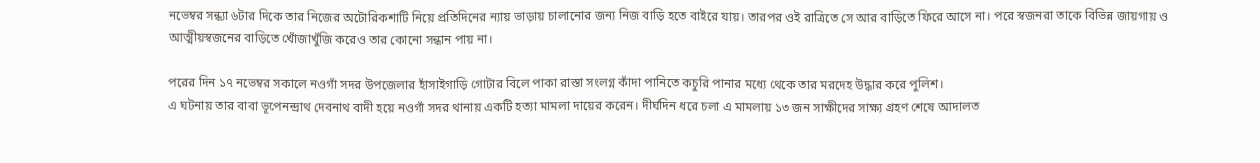নভেম্বর সন্ধ্যা ৬টার দিকে তার নিজের অটোরিকশাটি নিয়ে প্রতিদিনের ন্যায় ভাড়ায় চালানোর জন্য নিজ বাড়ি হতে বাইরে যায়। তারপর ওই রাত্রিতে সে আর বাড়িতে ফিরে আসে না। পরে স্বজনরা তাকে বিভিন্ন জায়গায় ও আত্মীয়স্বজনের বাড়িতে খোঁজাখুঁজি করেও তার কোনো সন্ধান পায় না।

পরের দিন ১৭ নভেম্বর সকালে নওগাঁ সদর উপজেলার হাঁসাইগাড়ি গোটার বিলে পাকা রাস্তা সংলগ্ন কাঁদা পানিতে কচুরি পানার মধ্যে থেকে তার মরদেহ উদ্ধার করে পুলিশ।
এ ঘটনায় তার বাবা ভূপেনন্দ্রাথ দেবনাথ বাদী হয়ে নওগাঁ সদর থানায় একটি হত্যা মামলা দায়ের করেন। দীর্ঘদিন ধরে চলা এ মামলায় ১৩ জন সাক্ষীদের সাক্ষ্য গ্রহণ শেষে আদালত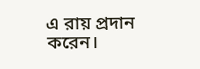এ রায় প্রদান করেন।